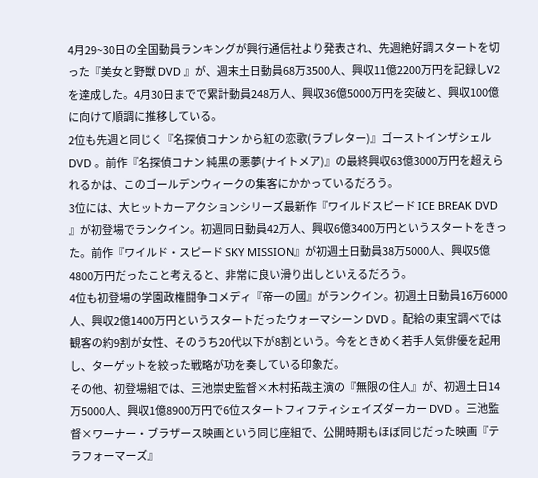4月29~30日の全国動員ランキングが興行通信社より発表され、先週絶好調スタートを切った『美女と野獣 DVD 』が、週末土日動員68万3500人、興収11億2200万円を記録しV2を達成した。4月30日までで累計動員248万人、興収36億5000万円を突破と、興収100億に向けて順調に推移している。
2位も先週と同じく『名探偵コナン から紅の恋歌(ラブレター)』ゴーストインザシェル DVD 。前作『名探偵コナン 純黒の悪夢(ナイトメア)』の最終興収63億3000万円を超えられるかは、このゴールデンウィークの集客にかかっているだろう。
3位には、大ヒットカーアクションシリーズ最新作『ワイルドスピード ICE BREAK DVD 』が初登場でランクイン。初週同日動員42万人、興収6億3400万円というスタートをきった。前作『ワイルド・スピード SKY MISSION』が初週土日動員38万5000人、興収5億4800万円だったこと考えると、非常に良い滑り出しといえるだろう。
4位も初登場の学園政権闘争コメディ『帝一の國』がランクイン。初週土日動員16万6000人、興収2億1400万円というスタートだったウォーマシーン DVD 。配給の東宝調べでは観客の約9割が女性、そのうち20代以下が8割という。今をときめく若手人気俳優を起用し、ターゲットを絞った戦略が功を奏している印象だ。
その他、初登場組では、三池崇史監督×木村拓哉主演の『無限の住人』が、初週土日14万5000人、興収1億8900万円で6位スタートフィフティシェイズダーカー DVD 。三池監督×ワーナー・ブラザース映画という同じ座組で、公開時期もほぼ同じだった映画『テラフォーマーズ』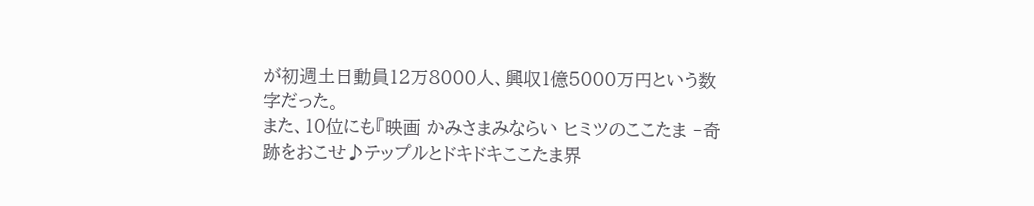が初週土日動員12万8000人、興収1億5000万円という数字だった。
また、10位にも『映画 かみさまみならい ヒミツのここたま ‐奇跡をおこせ♪テップルとドキドキここたま界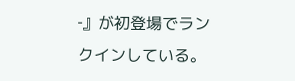‐』が初登場でランクインしている。